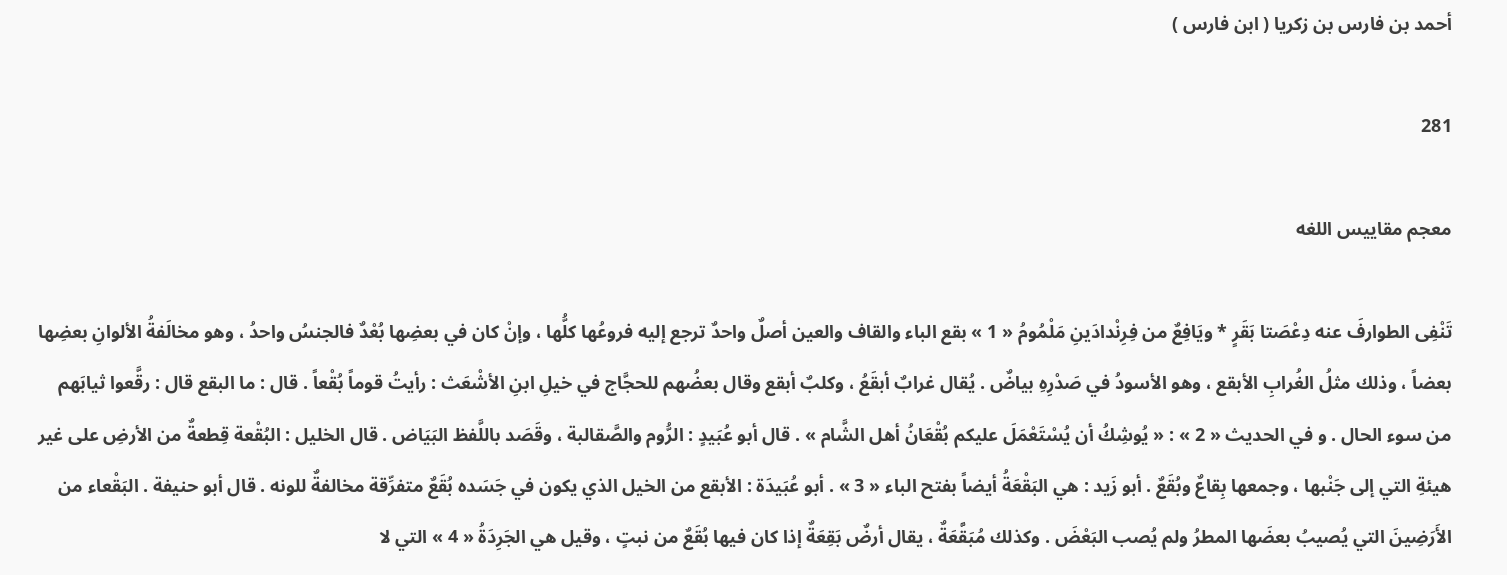أحمد بن فارس بن زكريا ( ابن فارس )

281

معجم مقاييس اللغه

تَنْفِى الطوارفَ عنه دِعْصَتا بَقَرٍ * ويَافِعٌ من فِرِنْدادَينِ مَلْمُومُ « 1 » بقع الباء والقاف والعين أصلٌ واحدٌ ترجع إليه فروعُها كلُّها ، وإنْ كان في بعضِها بُعْدٌ فالجنسُ واحدُ ، وهو مخالَفةُ الألوانِ بعضِها بعضاً ، وذلك مثلُ الغُرابِ الأبقع ، وهو الأسودُ في صَدْرِهِ بياضٌ . يُقال غرابٌ أبقَعُ ، وكلبٌ أبقع وقال بعضُهم للحجَّاج في خيلِ ابنِ الأشْعَث : رأيتُ قوماً بُقْعاً . قال : ما البقع قال : رقَّعوا ثيابَهم من سوء الحال . و في الحديث « 2 » : « يُوشِكُ أن يُسْتَعْمَلَ عليكم بُقْعَانُ أهل الشَّام » . قال أبو عُبَيدٍ : الرُّوم والصَّقالبة ، وقَصَد باللَّفظ البَيَاض . قال الخليل : البُقْعة قِطعةٌ من الأرضِ على غير هيئةِ التي إلى جَنْبها ، وجمعها بِقاعٌ وبُقَعٌ . أبو زَيد : هي البَقْعَةُ أيضاً بفتح الباء « 3 » . أبو عُبَيدَة : الأبقع من الخيل الذي يكون في جَسَده بُقَعٌ متفرِّقة مخالفةٌ للونه . قال أبو حنيفة . البَقْعاء من الأَرَضِينَ التي يُصيبُ بعضَها المطرُ ولم يُصب البَعْضَ . وكذلك مُبَقَّعَةٌ ، يقال أرضٌ بَقِعَةٌ إذا كان فيها بُقَعٌ من نبتٍ ، وقيل هي الجَرِدَةُ « 4 » التي لا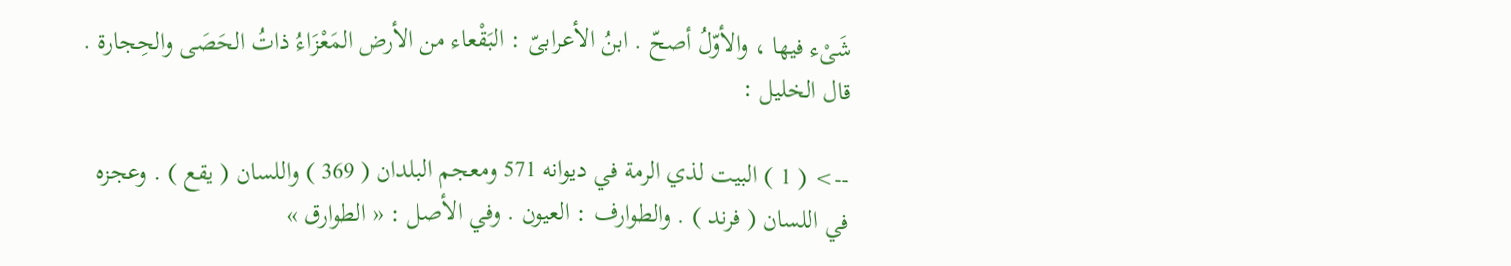شَىْء فيها ، والأوّلُ أصحّ . ابنُ الأعرابىّ : البَقْعاء من الأرض المَعْزَاءُ ذاتُ الحَصَى والحِجارة . قال الخليل :

--> ( 1 ) البيت لذي الرمة في ديوانه 571 ومعجم البلدان ( 369 ) واللسان ( يقع ) . وعجزه في اللسان ( فرند ) . والطوارف : العيون . وفي الأصل : « الطوارق »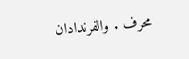محرف . والفرندادان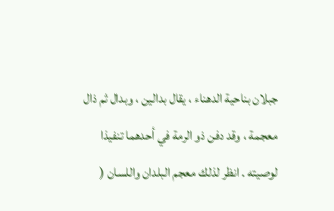جبلان بناحية الدهناء ، يقال بدالين ، وبدال ثم ذال معجمة ، وقد دفن ذو الرمة في أحدهما تنفيذا لوصيته . انظر لذلك معجم البلدان واللسان (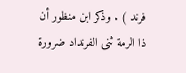فرند ) . وذكر ابن منظور أن ذا الرمة ثنى الفرنداد ضرورة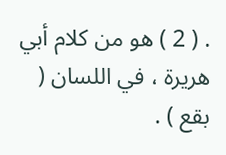. ( 2 ) هو من كلام أبي هريرة ، في اللسان ( بقع ) .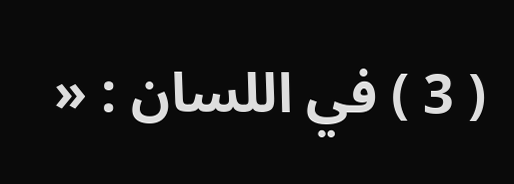( 3 ) في اللسان : «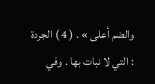والضم أعلى » . ( 4 ) الجردة : التي لا نبات بها . وفي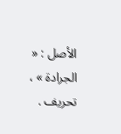الأصل : « الجرادة » ، تحريف .